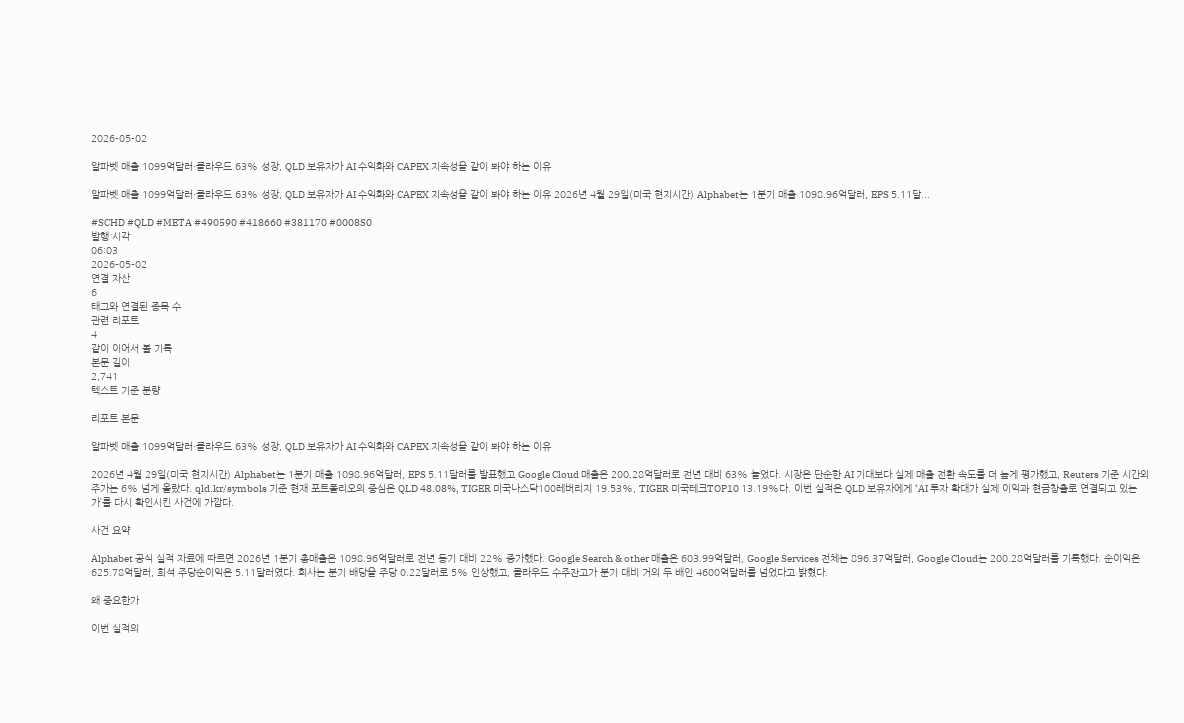2026-05-02

알파벳 매출 1099억달러·클라우드 63% 성장, QLD 보유자가 AI 수익화와 CAPEX 지속성을 같이 봐야 하는 이유

알파벳 매출 1099억달러·클라우드 63% 성장, QLD 보유자가 AI 수익화와 CAPEX 지속성을 같이 봐야 하는 이유 2026년 4월 29일(미국 현지시간) Alphabet는 1분기 매출 1098.96억달러, EPS 5.11달...

#SCHD #QLD #META #490590 #418660 #381170 #0008S0
발행 시각
06:03
2026-05-02
연결 자산
6
태그와 연결된 종목 수
관련 리포트
4
같이 이어서 볼 기록
본문 길이
2,741
텍스트 기준 분량

리포트 본문

알파벳 매출 1099억달러·클라우드 63% 성장, QLD 보유자가 AI 수익화와 CAPEX 지속성을 같이 봐야 하는 이유

2026년 4월 29일(미국 현지시간) Alphabet는 1분기 매출 1098.96억달러, EPS 5.11달러를 발표했고 Google Cloud 매출은 200.28억달러로 전년 대비 63% 늘었다. 시장은 단순한 AI 기대보다 실제 매출 전환 속도를 더 높게 평가했고, Reuters 기준 시간외 주가는 6% 넘게 올랐다. qld.kr/symbols 기준 현재 포트폴리오의 중심은 QLD 48.08%, TIGER 미국나스닥100레버리지 19.53%, TIGER 미국테크TOP10 13.19%다. 이번 실적은 QLD 보유자에게 ‘AI 투자 확대가 실제 이익과 현금창출로 연결되고 있는가’를 다시 확인시킨 사건에 가깝다.

사건 요약

Alphabet 공식 실적 자료에 따르면 2026년 1분기 총매출은 1098.96억달러로 전년 동기 대비 22% 증가했다. Google Search & other 매출은 603.99억달러, Google Services 전체는 896.37억달러, Google Cloud는 200.28억달러를 기록했다. 순이익은 625.78억달러, 희석 주당순이익은 5.11달러였다. 회사는 분기 배당을 주당 0.22달러로 5% 인상했고, 클라우드 수주잔고가 분기 대비 거의 두 배인 4600억달러를 넘었다고 밝혔다.

왜 중요한가

이번 실적의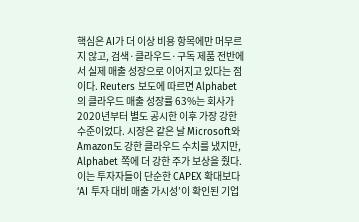핵심은 AI가 더 이상 비용 항목에만 머무르지 않고, 검색·클라우드·구독 제품 전반에서 실제 매출 성장으로 이어지고 있다는 점이다. Reuters 보도에 따르면 Alphabet의 클라우드 매출 성장률 63%는 회사가 2020년부터 별도 공시한 이후 가장 강한 수준이었다. 시장은 같은 날 Microsoft와 Amazon도 강한 클라우드 수치를 냈지만, Alphabet 쪽에 더 강한 주가 보상을 줬다. 이는 투자자들이 단순한 CAPEX 확대보다 ‘AI 투자 대비 매출 가시성’이 확인된 기업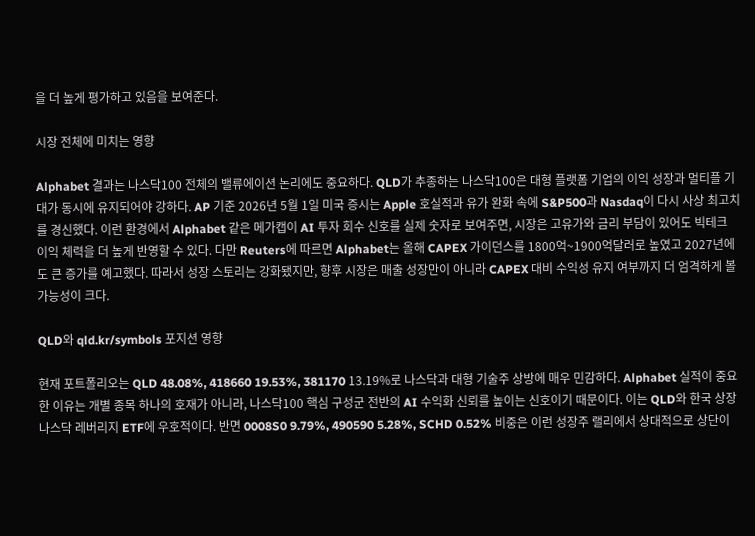을 더 높게 평가하고 있음을 보여준다.

시장 전체에 미치는 영향

Alphabet 결과는 나스닥100 전체의 밸류에이션 논리에도 중요하다. QLD가 추종하는 나스닥100은 대형 플랫폼 기업의 이익 성장과 멀티플 기대가 동시에 유지되어야 강하다. AP 기준 2026년 5월 1일 미국 증시는 Apple 호실적과 유가 완화 속에 S&P500과 Nasdaq이 다시 사상 최고치를 경신했다. 이런 환경에서 Alphabet 같은 메가캡이 AI 투자 회수 신호를 실제 숫자로 보여주면, 시장은 고유가와 금리 부담이 있어도 빅테크 이익 체력을 더 높게 반영할 수 있다. 다만 Reuters에 따르면 Alphabet는 올해 CAPEX 가이던스를 1800억~1900억달러로 높였고 2027년에도 큰 증가를 예고했다. 따라서 성장 스토리는 강화됐지만, 향후 시장은 매출 성장만이 아니라 CAPEX 대비 수익성 유지 여부까지 더 엄격하게 볼 가능성이 크다.

QLD와 qld.kr/symbols 포지션 영향

현재 포트폴리오는 QLD 48.08%, 418660 19.53%, 381170 13.19%로 나스닥과 대형 기술주 상방에 매우 민감하다. Alphabet 실적이 중요한 이유는 개별 종목 하나의 호재가 아니라, 나스닥100 핵심 구성군 전반의 AI 수익화 신뢰를 높이는 신호이기 때문이다. 이는 QLD와 한국 상장 나스닥 레버리지 ETF에 우호적이다. 반면 0008S0 9.79%, 490590 5.28%, SCHD 0.52% 비중은 이런 성장주 랠리에서 상대적으로 상단이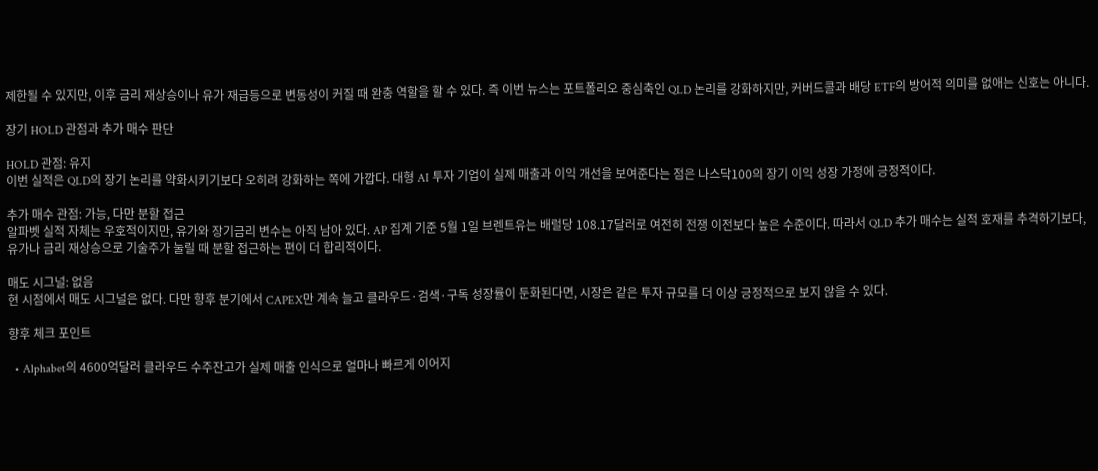제한될 수 있지만, 이후 금리 재상승이나 유가 재급등으로 변동성이 커질 때 완충 역할을 할 수 있다. 즉 이번 뉴스는 포트폴리오 중심축인 QLD 논리를 강화하지만, 커버드콜과 배당 ETF의 방어적 의미를 없애는 신호는 아니다.

장기 HOLD 관점과 추가 매수 판단

HOLD 관점: 유지
이번 실적은 QLD의 장기 논리를 약화시키기보다 오히려 강화하는 쪽에 가깝다. 대형 AI 투자 기업이 실제 매출과 이익 개선을 보여준다는 점은 나스닥100의 장기 이익 성장 가정에 긍정적이다.

추가 매수 관점: 가능, 다만 분할 접근
알파벳 실적 자체는 우호적이지만, 유가와 장기금리 변수는 아직 남아 있다. AP 집계 기준 5월 1일 브렌트유는 배럴당 108.17달러로 여전히 전쟁 이전보다 높은 수준이다. 따라서 QLD 추가 매수는 실적 호재를 추격하기보다, 유가나 금리 재상승으로 기술주가 눌릴 때 분할 접근하는 편이 더 합리적이다.

매도 시그널: 없음
현 시점에서 매도 시그널은 없다. 다만 향후 분기에서 CAPEX만 계속 늘고 클라우드·검색·구독 성장률이 둔화된다면, 시장은 같은 투자 규모를 더 이상 긍정적으로 보지 않을 수 있다.

향후 체크 포인트

  • Alphabet의 4600억달러 클라우드 수주잔고가 실제 매출 인식으로 얼마나 빠르게 이어지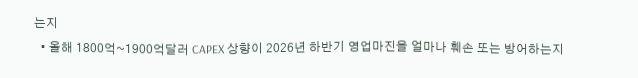는지
  • 올해 1800억~1900억달러 CAPEX 상향이 2026년 하반기 영업마진을 얼마나 훼손 또는 방어하는지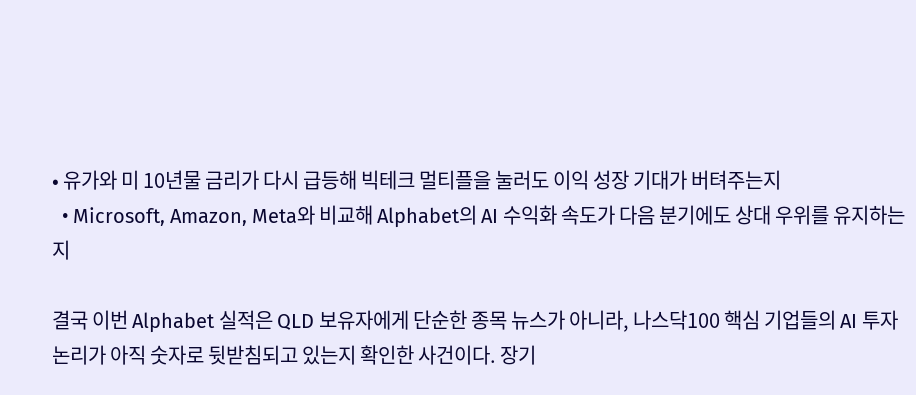• 유가와 미 10년물 금리가 다시 급등해 빅테크 멀티플을 눌러도 이익 성장 기대가 버텨주는지
  • Microsoft, Amazon, Meta와 비교해 Alphabet의 AI 수익화 속도가 다음 분기에도 상대 우위를 유지하는지

결국 이번 Alphabet 실적은 QLD 보유자에게 단순한 종목 뉴스가 아니라, 나스닥100 핵심 기업들의 AI 투자 논리가 아직 숫자로 뒷받침되고 있는지 확인한 사건이다. 장기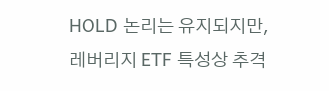HOLD 논리는 유지되지만, 레버리지 ETF 특성상 추격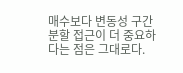매수보다 변동성 구간 분할 접근이 더 중요하다는 점은 그대로다.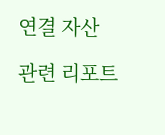연결 자산

관련 리포트